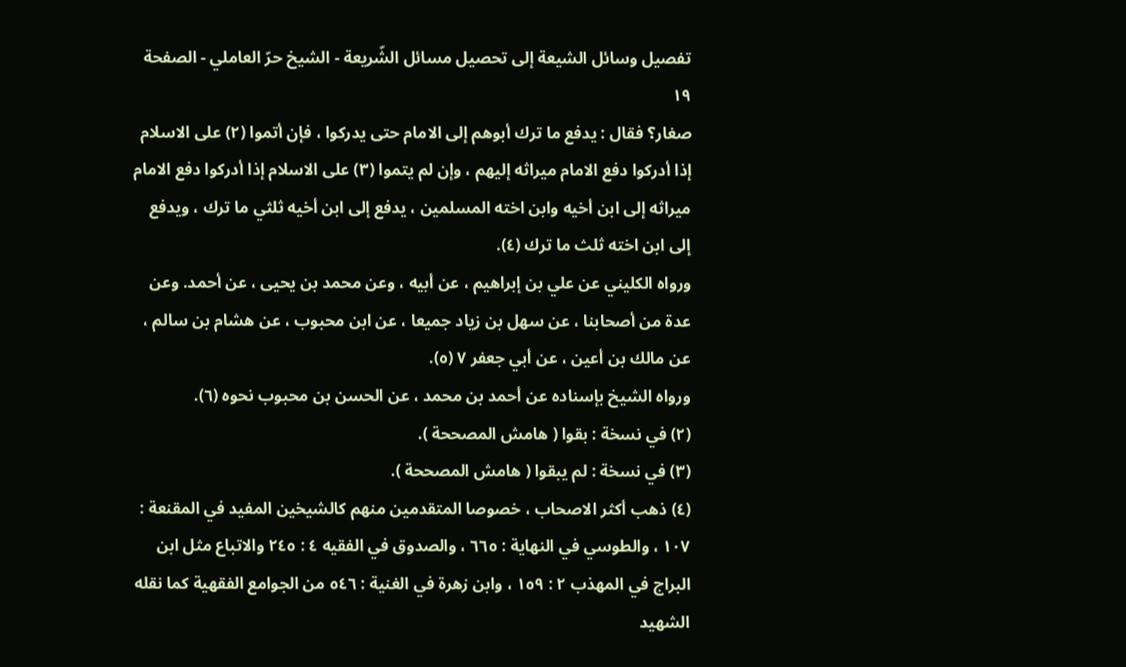تفصيل وسائل الشيعة إلى تحصيل مسائل الشّريعة - الشيخ حرّ العاملي - الصفحة ١٩
صغار؟ فقال : يدفع ما ترك أبوهم إلى الامام حتى يدركوا ، فإن أتموا (٢) على الاسلام إذا أدركوا دفع الامام ميراثه إليهم ، وإن لم يتموا (٣) على الاسلام إذا أدركوا دفع الامام ميراثه إلى ابن أخيه وابن اخته المسلمين ، يدفع إلى ابن أخيه ثلثي ما ترك ، ويدفع إلى ابن اخته ثلث ما ترك (٤).
ورواه الكليني عن علي بن إبراهيم ، عن أبيه ، وعن محمد بن يحيى ، عن أحمد. وعن عدة من أصحابنا ، عن سهل بن زياد جميعا ، عن ابن محبوب ، عن هشام بن سالم ، عن مالك بن أعين ، عن أبي جعفر ٧ (٥).
ورواه الشيخ بإسناده عن أحمد بن محمد ، عن الحسن بن محبوب نحوه (٦).
(٢) في نسخة : بقوا ( هامش المصححة ).
(٣) في نسخة : لم يبقوا ( هامش المصححة ).
(٤) ذهب أكثر الاصحاب ، خصوصا المتقدمين منهم كالشيخين المفيد في المقنعة : ١٠٧ ، والطوسي في النهاية : ٦٦٥ ، والصدوق في الفقيه ٤ : ٢٤٥ والاتباع مثل ابن البراج في المهذب ٢ : ١٥٩ ، وابن زهرة في الغنية : ٥٤٦ من الجوامع الفقهية كما نقله الشهيد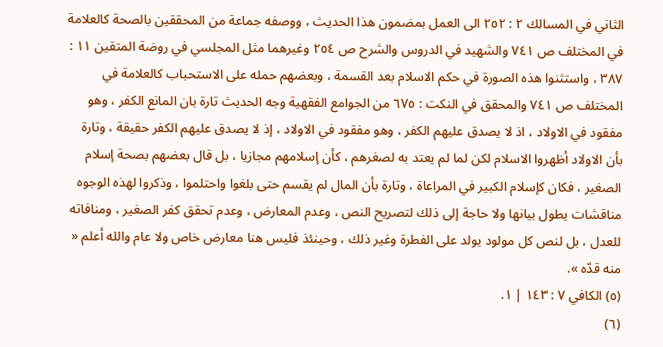الثاني في المسالك ٢ : ٢٥٢ الى العمل بمضمون هذا الحديث ، ووصفه جماعة من المحققين بالصحة كالعلامة في المختلف ص ٧٤١ والشهيد في الدروس والشرح ص ٢٥٤ وغيرهما مثل المجلسي في روضة المتقين ١١ : ٣٨٧ ، واستثنوا هذه الصورة في حكم الاسلام بعد القسمة ، وبعضهم حمله على الاستحباب كالعلامة في المختلف ص ٧٤١ والمحقق في النكت : ٦٧٥ من الجوامع الفقهية وجه الحديث تارة بان المانع الكفر ، وهو مفقود في الاولاد ، اذ لا يصدق عليهم الكفر ، وهو مفقود في الاولاد ، إذ لا يصدق عليهم الكفر حقيقة ، وتارة بأن الاولاد أظهروا الاسلام لكن لما لم يعتد به لصغرهم ، كأن إسلامهم مجازيا ، بل قال بعضهم بصحة إسلام الصغير ، فكان كإسلام الكبير في المراعاة ، وتارة بأن المال لم يقسم حتى بلغوا واحتلموا ، وذكروا لهذه الوجوه مناقشات يطول بيانها ولا حاجة إلى ذلك لتصريح النص ، وعدم المعارض ، وعدم تحقق كفر الصغير ، ومنافاته للعدل ، بل لنص كل مولود يولد على الفطرة وغير ذلك ، وحينئذ فليس هنا معارض خاص ولا عام والله أعلم « منه قدّه ».
(٥) الكافي ٧ : ١٤٣ | ١.
(٦)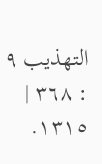التهذيب ٩ : ٣٦٨ | ١٣١٥.